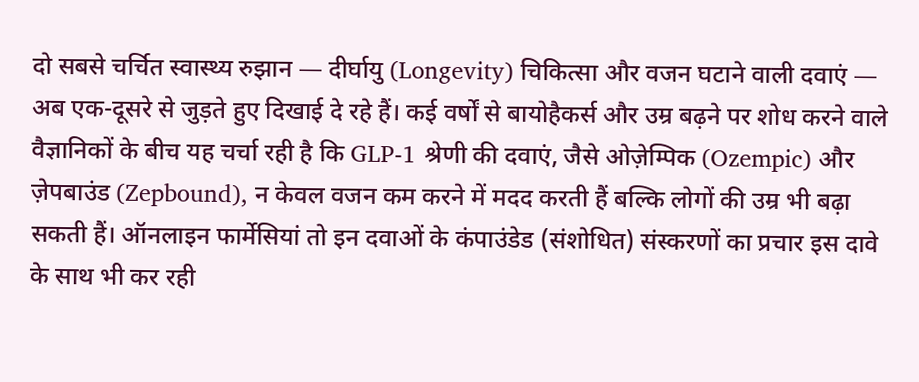दो सबसे चर्चित स्वास्थ्य रुझान — दीर्घायु (Longevity) चिकित्सा और वजन घटाने वाली दवाएं — अब एक-दूसरे से जुड़ते हुए दिखाई दे रहे हैं। कई वर्षों से बायोहैकर्स और उम्र बढ़ने पर शोध करने वाले वैज्ञानिकों के बीच यह चर्चा रही है कि GLP-1 श्रेणी की दवाएं, जैसे ओज़ेम्पिक (Ozempic) और ज़ेपबाउंड (Zepbound), न केवल वजन कम करने में मदद करती हैं बल्कि लोगों की उम्र भी बढ़ा सकती हैं। ऑनलाइन फार्मेसियां तो इन दवाओं के कंपाउंडेड (संशोधित) संस्करणों का प्रचार इस दावे के साथ भी कर रही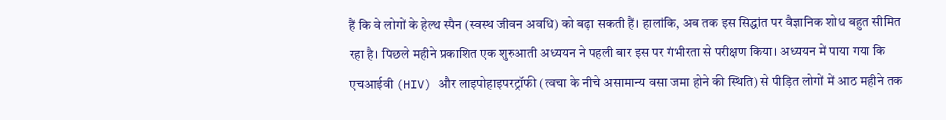हैं कि वे लोगों के हेल्थ स्पैन (स्वस्थ जीवन अवधि) को बढ़ा सकती हैं। हालांकि, अब तक इस सिद्धांत पर वैज्ञानिक शोध बहुत सीमित रहा है। पिछले महीने प्रकाशित एक शुरुआती अध्ययन ने पहली बार इस पर गंभीरता से परीक्षण किया। अध्ययन में पाया गया कि एचआईवी (HIV) और लाइपोहाइपरट्रॉफी (त्वचा के नीचे असामान्य वसा जमा होने की स्थिति) से पीड़ित लोगों में आठ महीने तक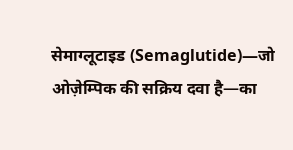सेमाग्लूटाइड (Semaglutide)—जो ओज़ेम्पिक की सक्रिय दवा है—का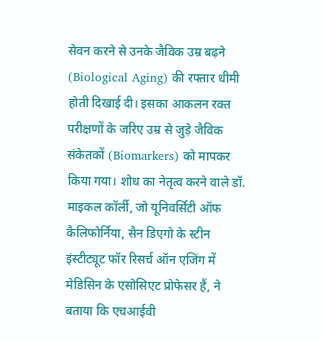सेवन करने से उनके जैविक उम्र बढ़ने (Biological Aging) की रफ्तार धीमी होती दिखाई दी। इसका आकलन रक्त परीक्षणों के जरिए उम्र से जुड़े जैविक संकेतकों (Biomarkers) को मापकर किया गया। शोध का नेतृत्व करने वाले डॉ. माइकल कॉर्ली, जो यूनिवर्सिटी ऑफ कैलिफोर्निया, सैन डिएगो के स्टीन इंस्टीट्यूट फॉर रिसर्च ऑन एजिंग में मेडिसिन के एसोसिएट प्रोफेसर हैं, ने बताया कि एचआईवी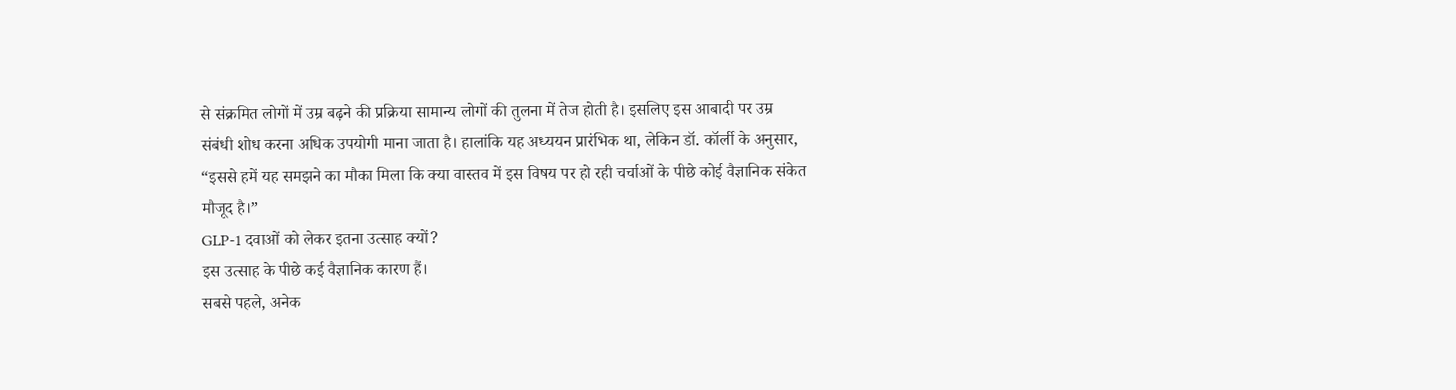से संक्रमित लोगों में उम्र बढ़ने की प्रक्रिया सामान्य लोगों की तुलना में तेज होती है। इसलिए इस आबादी पर उम्र संबंधी शोध करना अधिक उपयोगी माना जाता है। हालांकि यह अध्ययन प्रारंभिक था, लेकिन डॉ. कॉर्ली के अनुसार, “इससे हमें यह समझने का मौका मिला कि क्या वास्तव में इस विषय पर हो रही चर्चाओं के पीछे कोई वैज्ञानिक संकेत मौजूद है।”
GLP-1 दवाओं को लेकर इतना उत्साह क्यों?
इस उत्साह के पीछे कई वैज्ञानिक कारण हैं।
सबसे पहले, अनेक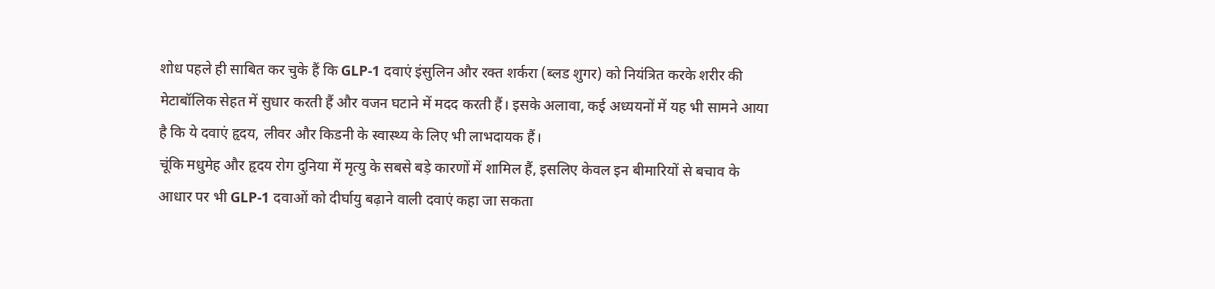शोध पहले ही साबित कर चुके हैं कि GLP-1 दवाएं इंसुलिन और रक्त शर्करा (ब्लड शुगर) को नियंत्रित करके शरीर की मेटाबॉलिक सेहत में सुधार करती हैं और वजन घटाने में मदद करती हैं। इसके अलावा, कई अध्ययनों में यह भी सामने आया है कि ये दवाएं हृदय, लीवर और किडनी के स्वास्थ्य के लिए भी लाभदायक हैं।
चूंकि मधुमेह और हृदय रोग दुनिया में मृत्यु के सबसे बड़े कारणों में शामिल हैं, इसलिए केवल इन बीमारियों से बचाव के आधार पर भी GLP-1 दवाओं को दीर्घायु बढ़ाने वाली दवाएं कहा जा सकता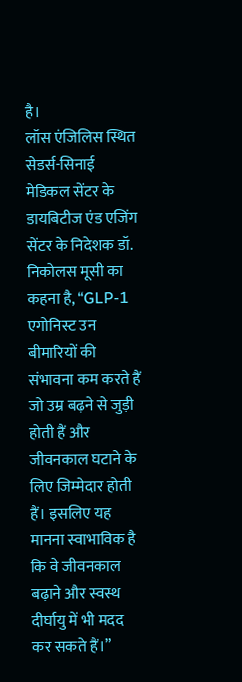है।
लॉस एंजिलिस स्थित सेडर्स-सिनाई मेडिकल सेंटर के डायबिटीज एंड एजिंग सेंटर के निदेशक डॉ. निकोलस मूसी का कहना है, “GLP-1 एगोनिस्ट उन बीमारियों की संभावना कम करते हैं जो उम्र बढ़ने से जुड़ी होती हैं और जीवनकाल घटाने के लिए जिम्मेदार होती हैं। इसलिए यह मानना स्वाभाविक है कि वे जीवनकाल बढ़ाने और स्वस्थ दीर्घायु में भी मदद कर सकते हैं।”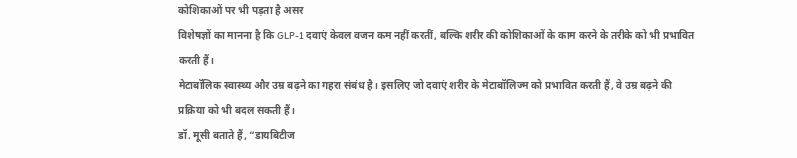कोशिकाओं पर भी पड़ता है असर
विशेषज्ञों का मानना है कि GLP-1 दवाएं केवल वजन कम नहीं करतीं, बल्कि शरीर की कोशिकाओं के काम करने के तरीके को भी प्रभावित करती हैं।
मेटाबॉलिक स्वास्थ्य और उम्र बढ़ने का गहरा संबंध है। इसलिए जो दवाएं शरीर के मेटाबॉलिज्म को प्रभावित करती हैं, वे उम्र बढ़ने की प्रक्रिया को भी बदल सकती हैं।
डॉ. मूसी बताते हैं, “डायबिटीज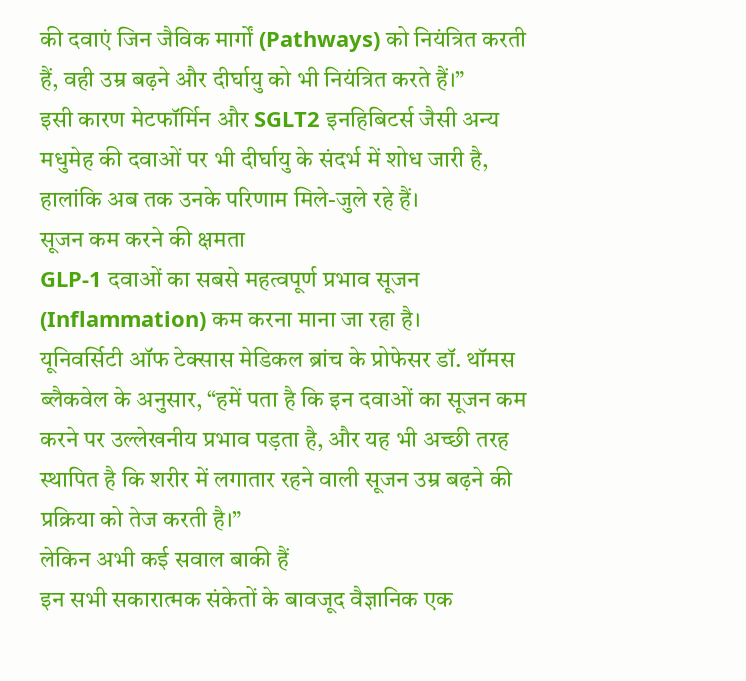की दवाएं जिन जैविक मार्गों (Pathways) को नियंत्रित करती हैं, वही उम्र बढ़ने और दीर्घायु को भी नियंत्रित करते हैं।”
इसी कारण मेटफॉर्मिन और SGLT2 इनहिबिटर्स जैसी अन्य मधुमेह की दवाओं पर भी दीर्घायु के संदर्भ में शोध जारी है, हालांकि अब तक उनके परिणाम मिले-जुले रहे हैं।
सूजन कम करने की क्षमता
GLP-1 दवाओं का सबसे महत्वपूर्ण प्रभाव सूजन (Inflammation) कम करना माना जा रहा है।
यूनिवर्सिटी ऑफ टेक्सास मेडिकल ब्रांच के प्रोफेसर डॉ. थॉमस ब्लैकवेल के अनुसार, “हमें पता है कि इन दवाओं का सूजन कम करने पर उल्लेखनीय प्रभाव पड़ता है, और यह भी अच्छी तरह स्थापित है कि शरीर में लगातार रहने वाली सूजन उम्र बढ़ने की प्रक्रिया को तेज करती है।”
लेकिन अभी कई सवाल बाकी हैं
इन सभी सकारात्मक संकेतों के बावजूद वैज्ञानिक एक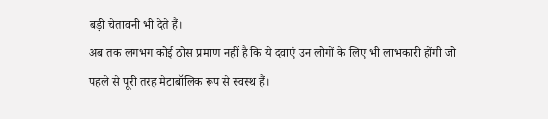बड़ी चेतावनी भी देते हैं।
अब तक लगभग कोई ठोस प्रमाण नहीं है कि ये दवाएं उन लोगों के लिए भी लाभकारी होंगी जो पहले से पूरी तरह मेटाबॉलिक रूप से स्वस्थ हैं।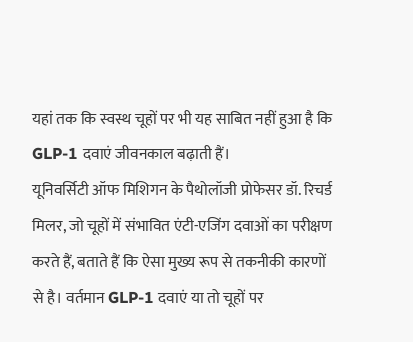यहां तक कि स्वस्थ चूहों पर भी यह साबित नहीं हुआ है कि GLP-1 दवाएं जीवनकाल बढ़ाती हैं।
यूनिवर्सिटी ऑफ मिशिगन के पैथोलॉजी प्रोफेसर डॉ. रिचर्ड मिलर, जो चूहों में संभावित एंटी-एजिंग दवाओं का परीक्षण करते हैं, बताते हैं कि ऐसा मुख्य रूप से तकनीकी कारणों से है। वर्तमान GLP-1 दवाएं या तो चूहों पर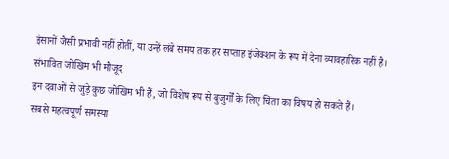इंसानों जैसी प्रभावी नहीं होतीं, या उन्हें लंबे समय तक हर सप्ताह इंजेक्शन के रूप में देना व्यावहारिक नहीं है।
संभावित जोखिम भी मौजूद
इन दवाओं से जुड़े कुछ जोखिम भी हैं, जो विशेष रूप से बुजुर्गों के लिए चिंता का विषय हो सकते हैं।
सबसे महत्वपूर्ण समस्या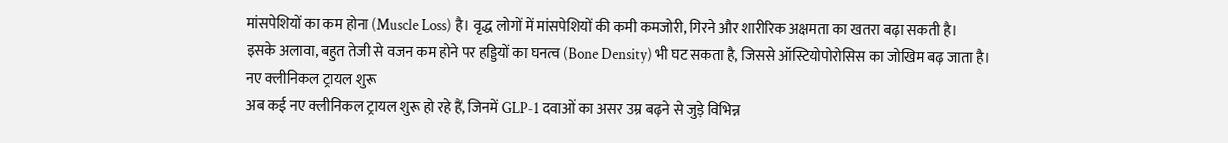मांसपेशियों का कम होना (Muscle Loss) है। वृद्ध लोगों में मांसपेशियों की कमी कमजोरी, गिरने और शारीरिक अक्षमता का खतरा बढ़ा सकती है।
इसके अलावा, बहुत तेजी से वजन कम होने पर हड्डियों का घनत्व (Bone Density) भी घट सकता है, जिससे ऑस्टियोपोरोसिस का जोखिम बढ़ जाता है।
नए क्लीनिकल ट्रायल शुरू
अब कई नए क्लीनिकल ट्रायल शुरू हो रहे हैं, जिनमें GLP-1 दवाओं का असर उम्र बढ़ने से जुड़े विभिन्न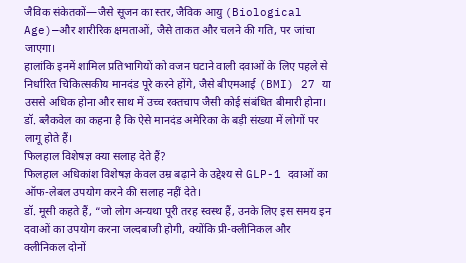जैविक संकेतकों—जैसे सूजन का स्तर, जैविक आयु (Biological Age)—और शारीरिक क्षमताओं, जैसे ताकत और चलने की गति, पर जांचा जाएगा।
हालांकि इनमें शामिल प्रतिभागियों को वजन घटाने वाली दवाओं के लिए पहले से निर्धारित चिकित्सकीय मानदंड पूरे करने होंगे, जैसे बीएमआई (BMI) 27 या उससे अधिक होना और साथ में उच्च रक्तचाप जैसी कोई संबंधित बीमारी होना।
डॉ. ब्लैकवेल का कहना है कि ऐसे मानदंड अमेरिका के बड़ी संख्या में लोगों पर लागू होते हैं।
फिलहाल विशेषज्ञ क्या सलाह देते हैं?
फिलहाल अधिकांश विशेषज्ञ केवल उम्र बढ़ाने के उद्देश्य से GLP-1 दवाओं का ऑफ-लेबल उपयोग करने की सलाह नहीं देते।
डॉ. मूसी कहते हैं, “जो लोग अन्यथा पूरी तरह स्वस्थ हैं, उनके लिए इस समय इन दवाओं का उपयोग करना जल्दबाजी होगी, क्योंकि प्री-क्लीनिकल और क्लीनिकल दोनों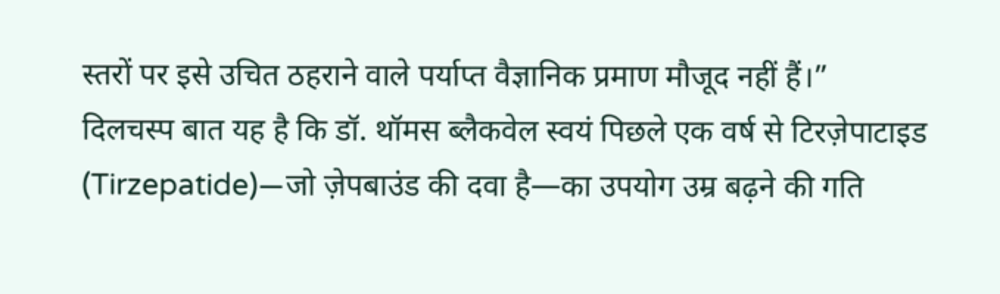स्तरों पर इसे उचित ठहराने वाले पर्याप्त वैज्ञानिक प्रमाण मौजूद नहीं हैं।”
दिलचस्प बात यह है कि डॉ. थॉमस ब्लैकवेल स्वयं पिछले एक वर्ष से टिरज़ेपाटाइड (Tirzepatide)—जो ज़ेपबाउंड की दवा है—का उपयोग उम्र बढ़ने की गति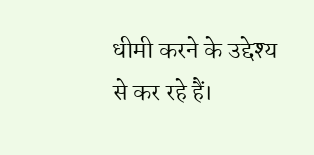धीमी करने के उद्देश्य से कर रहे हैं।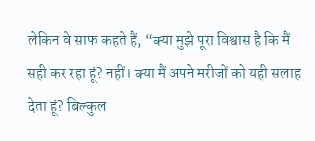लेकिन वे साफ कहते हैं, “क्या मुझे पूरा विश्वास है कि मैं सही कर रहा हूं? नहीं। क्या मैं अपने मरीजों को यही सलाह देता हूं? बिल्कुल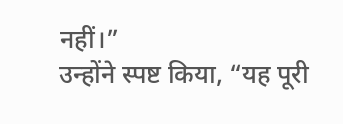नहीं।”
उन्होंने स्पष्ट किया, “यह पूरी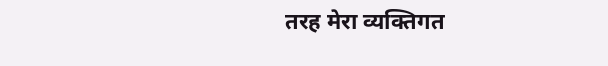तरह मेरा व्यक्तिगत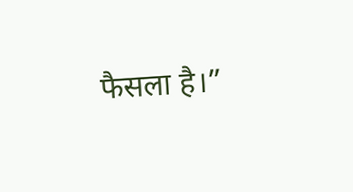फैसला है।”